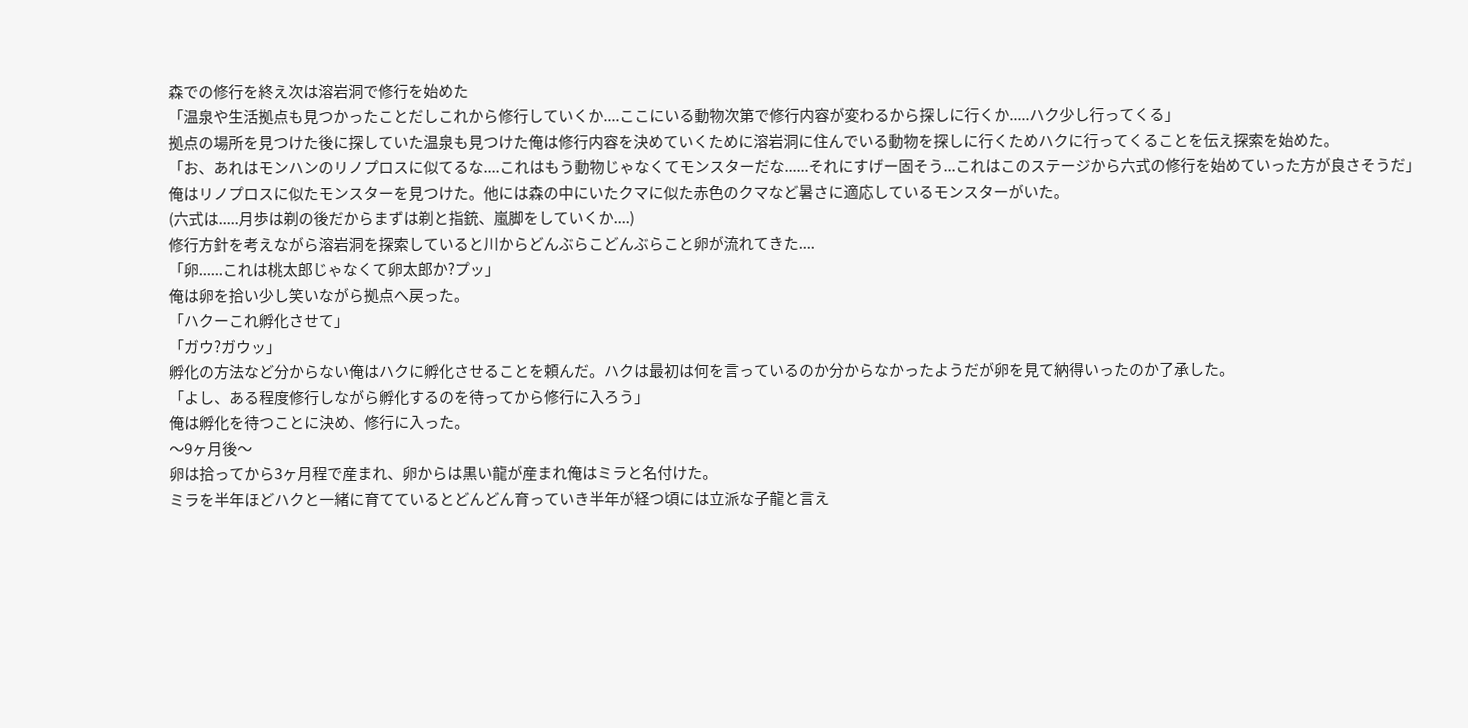森での修行を終え次は溶岩洞で修行を始めた
「温泉や生活拠点も見つかったことだしこれから修行していくか....ここにいる動物次第で修行内容が変わるから探しに行くか.....ハク少し行ってくる」
拠点の場所を見つけた後に探していた温泉も見つけた俺は修行内容を決めていくために溶岩洞に住んでいる動物を探しに行くためハクに行ってくることを伝え探索を始めた。
「お、あれはモンハンのリノプロスに似てるな....これはもう動物じゃなくてモンスターだな......それにすげー固そう...これはこのステージから六式の修行を始めていった方が良さそうだ」
俺はリノプロスに似たモンスターを見つけた。他には森の中にいたクマに似た赤色のクマなど暑さに適応しているモンスターがいた。
(六式は.....月歩は剃の後だからまずは剃と指銃、嵐脚をしていくか....)
修行方針を考えながら溶岩洞を探索していると川からどんぶらこどんぶらこと卵が流れてきた....
「卵......これは桃太郎じゃなくて卵太郎か?プッ」
俺は卵を拾い少し笑いながら拠点へ戻った。
「ハクーこれ孵化させて」
「ガウ?ガウッ」
孵化の方法など分からない俺はハクに孵化させることを頼んだ。ハクは最初は何を言っているのか分からなかったようだが卵を見て納得いったのか了承した。
「よし、ある程度修行しながら孵化するのを待ってから修行に入ろう」
俺は孵化を待つことに決め、修行に入った。
〜9ヶ月後〜
卵は拾ってから3ヶ月程で産まれ、卵からは黒い龍が産まれ俺はミラと名付けた。
ミラを半年ほどハクと一緒に育てているとどんどん育っていき半年が経つ頃には立派な子龍と言え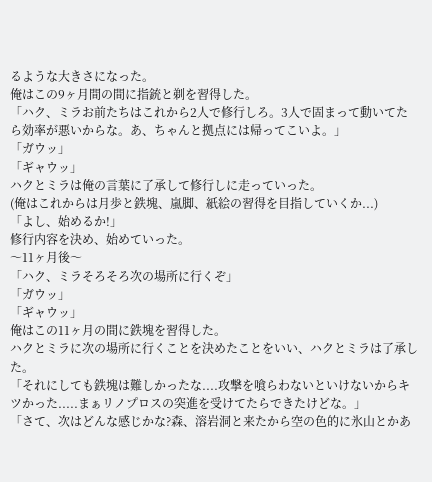るような大きさになった。
俺はこの9ヶ月間の間に指銃と剃を習得した。
「ハク、ミラお前たちはこれから2人で修行しろ。3人で固まって動いてたら効率が悪いからな。あ、ちゃんと拠点には帰ってこいよ。」
「ガウッ」
「ギャウッ」
ハクとミラは俺の言葉に了承して修行しに走っていった。
(俺はこれからは月歩と鉄塊、嵐脚、紙絵の習得を目指していくか...)
「よし、始めるか!」
修行内容を決め、始めていった。
〜11ヶ月後〜
「ハク、ミラそろそろ次の場所に行くぞ」
「ガウッ」
「ギャウッ」
俺はこの11ヶ月の間に鉄塊を習得した。
ハクとミラに次の場所に行くことを決めたことをいい、ハクとミラは了承した。
「それにしても鉄塊は難しかったな....攻撃を喰らわないといけないからキツかった.....まぁリノプロスの突進を受けてたらできたけどな。」
「さて、次はどんな感じかな?森、溶岩洞と来たから空の色的に氷山とかあ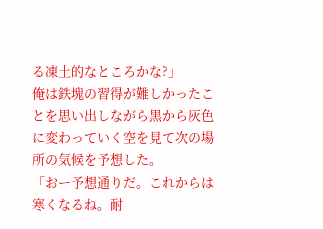る凍土的なところかな?」
俺は鉄塊の習得が難しかったことを思い出しながら黒から灰色に変わっていく空を見て次の場所の気候を予想した。
「おー予想通りだ。これからは寒くなるね。耐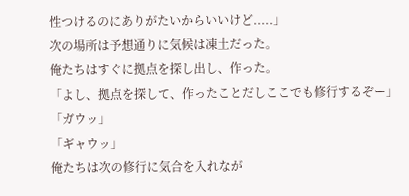性つけるのにありがたいからいいけど.....」
次の場所は予想通りに気候は凍土だった。
俺たちはすぐに拠点を探し出し、作った。
「よし、拠点を探して、作ったことだしここでも修行するぞー」
「ガウッ」
「ギャウッ」
俺たちは次の修行に気合を入れなが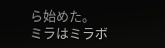ら始めた。
ミラはミラボ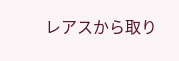レアスから取り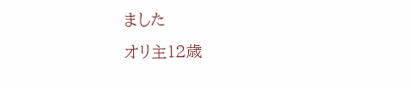ました
オリ主12歳